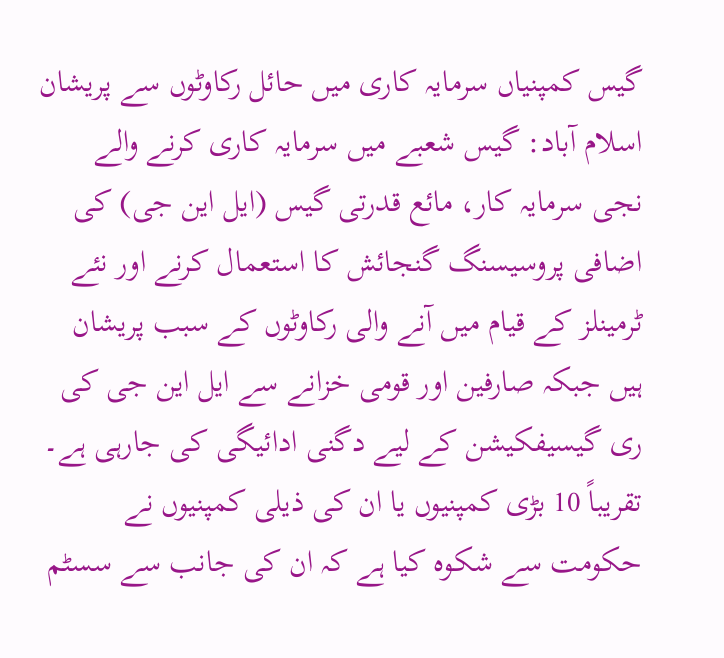گیس کمپنیاں سرمایہ کاری میں حائل رکاوٹوں سے پریشان
اسلام آباد: گیس شعبے میں سرمایہ کاری کرنے والے نجی سرمایہ کار، مائع قدرتی گیس (ایل این جی) کی اضافی پروسیسنگ گنجائش کا استعمال کرنے اور نئے ٹرمینلز کے قیام میں آنے والی رکاوٹوں کے سبب پریشان ہیں جبکہ صارفین اور قومی خزانے سے ایل این جی کی ری گیسیفکیشن کے لیے دگنی ادائیگی کی جارہی ہے۔
تقریباً 10 بڑی کمپنیوں یا ان کی ذیلی کمپنیوں نے حکومت سے شکوہ کیا ہے کہ ان کی جانب سے سسٹم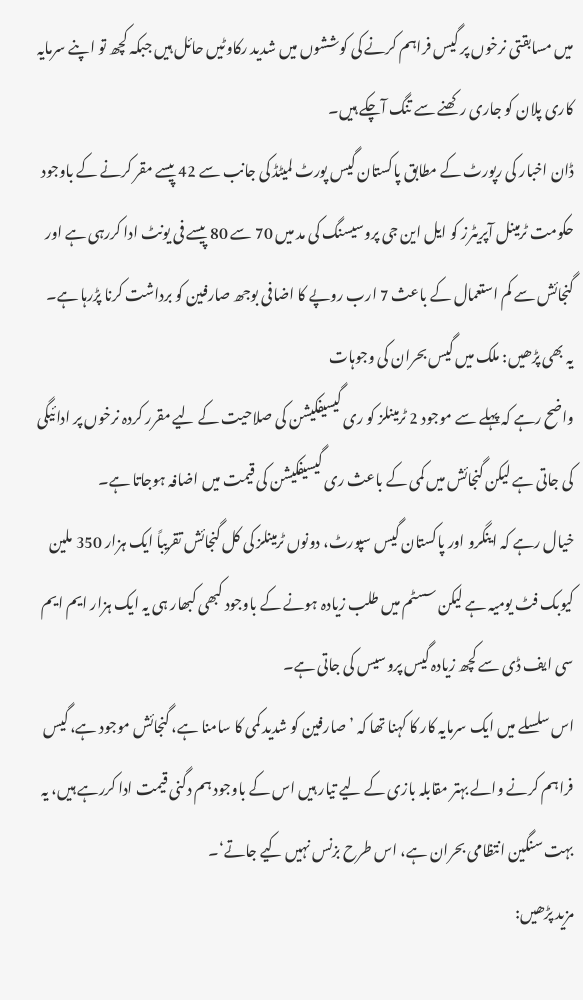میں مسابقتی نرخوں پر گیس فراہم کرنے کی کوششوں میں شدید رکاوٹیں حائل ہیں جبکہ کچھ تو اپنے سرمایہ کاری پلان کو جاری رکھنے سے تنگ آچکے ہیں۔
ڈان اخبار کی رپورٹ کے مطابق پاکستان گیس پورٹ لمیٹڈ کی جانب سے 42 پیسے مقر کرنے کے باوجود حکومت ٹرمینل آپریٹرز کو ایل این جی پروسیسنگ کی مد میں 70 سے 80 پیسے فی یونٹ ادا کررہی ہے اور گنجائش سے کم استعمال کے باعث 7 ارب روپے کا اضافی بوجھ صارفین کو برداشت کرنا پڑرہا ہے۔
یہ بھی پڑھیں: ملک میں گیس بحران کی وجوہات
واضح رہے کہ پہلے سے موجود 2 ٹرمینلز کو ری گیسیفکیشن کی صلاحیت کے لیے مقرر کردہ نرخوں پر ادائیگی کی جاتی ہے لیکن گنجائش میں کمی کے باعث ری گیسیفکیشن کی قیمت میں اضافہ ہوجاتا ہے۔
خیال رہے کہ اینگرو اور پاکستان گیس سپورٹ، دونوں ٹرمینلز کی کل گنجائش تقریباً ایک ہزار 350 ملین کیوبک فٹ یومیہ ہے لیکن سسٹم میں طلب زیادہ ہونے کے باوجود کبھی کبھار ہی یہ ایک ہزار ایم ایم سی ایف ڈی سے کچھ زیادہ گیس پروسیس کی جاتی ہے۔
اس سلسلے میں ایک سرمایہ کار کا کہنا تھا کہ ’صارفین کو شدید کمی کا سامنا ہے، گنجائش موجود ہے، گیس فراہم کرنے والے بہتر مقابلہ بازی کے لیے تیار ہیں اس کے باوجود ہم دگنی قیمت ادا کررہے ہیں، یہ بہت سنگین انتظامی بحران ہے، اس طرح بزنس نہیں کیے جاتے‘۔
مزید پڑھیں: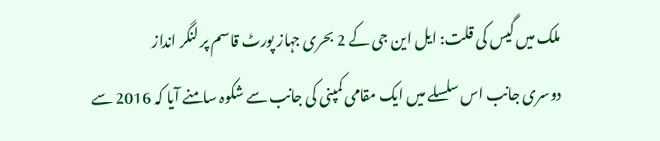ملک میں گیس کی قلت: ایل این جی کے 2 بحری جہاز پورٹ قاسم پر لنگر انداز
دوسری جانب اس سلسلے میں ایک مقامی کمپنی کی جانب سے شکوہ سامنے آیا کہ 2016 سے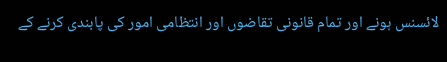لائسنس ہونے اور تمام قانونی تقاضوں اور انتظامی امور کی پابندی کرنے کے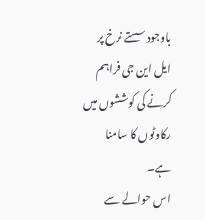باوجود سستے نرخ پر ایل این جی فراہم کرنے کی کوششوں میں رکاوٹوں کا سامنا ہے۔
اس حوالے سے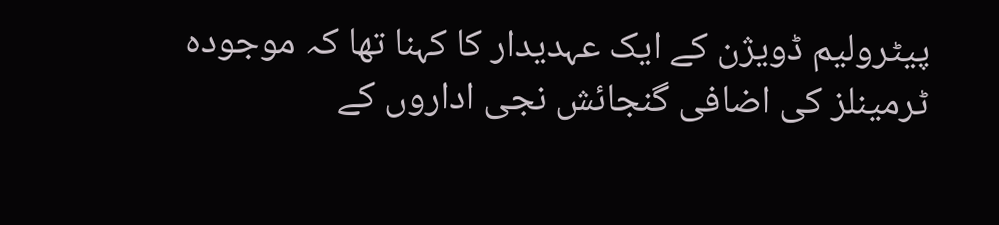پیٹرولیم ڈویژن کے ایک عہدیدار کا کہنا تھا کہ موجودہ ٹرمینلز کی اضافی گنجائش نجی اداروں کے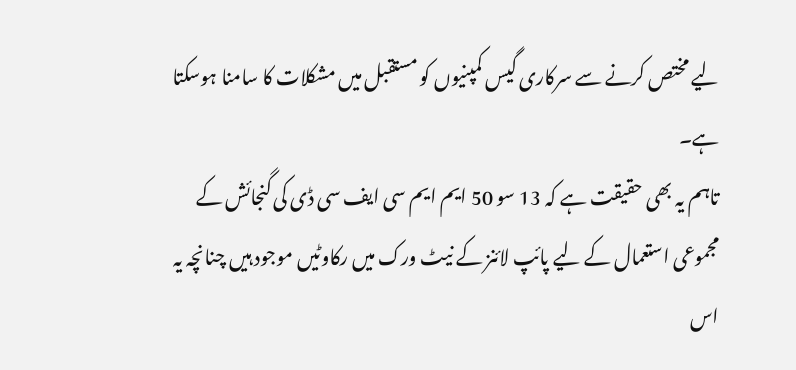لیے مختص کرنے سے سرکاری گیس کمپنیوں کو مستقبل میں مشکلات کا سامنا ہوسکتا ہے۔
تاہم یہ بھی حقیقت ہے کہ 13 سو 50 ایم ایم سی ایف سی ڈی کی گنجائش کے مجموعی استعمال کے لیے پائپ لائنز کے نیٹ ورک میں رکاوٹیں موجود ہیں چنانچہ یہ اس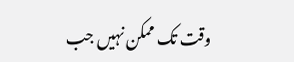وقت تک ممکن نہیں جب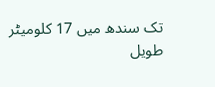تک سندھ میں 17 کلومیٹر طویل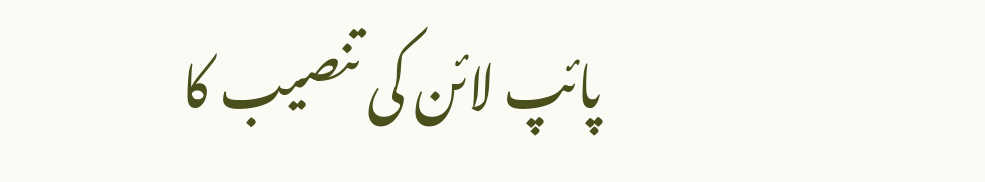پائپ لائن کی تنصیب کا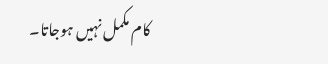کام مکمل نہیں ہوجاتا۔